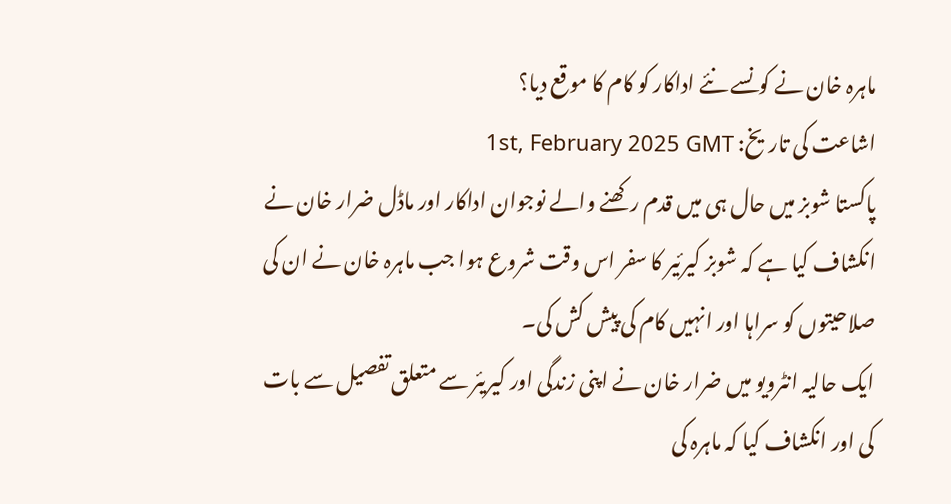ماہرہ خان نے کونسے نئے اداکار کو کام کا موقع دیا؟
اشاعت کی تاریخ: 1st, February 2025 GMT
پاکستا شوبز میں حال ہی میں قدم رکھنے والے نوجوان اداکار اور ماڈل ضرار خان نے انکشاف کیا ہے کہ شوبز کیرئیر کا سفر اس وقت شروع ہوا جب ماہرہ خان نے ان کی صلاحیتوں کو سراہا اور انہیں کام کی پیش کش کی۔
ایک حالیہ انٹرویو میں ضرار خان نے اپنی زندگی اور کیریئر سے متعلق تفصیل سے بات کی اور انکشاف کیا کہ ماہرہ کی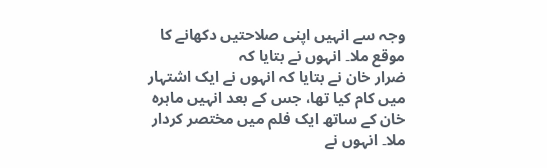وجہ سے انہیں اپنی صلاحتیں دکھانے کا موقع ملا۔ انہوں نے بتایا کہ
ضرار خان نے بتایا کہ انہوں نے ایک اشتہار میں کام کیا تھا، جس کے بعد انہیں ماہرہ خان کے ساتھ ایک فلم میں مختصر کردار ملا۔ انہوں نے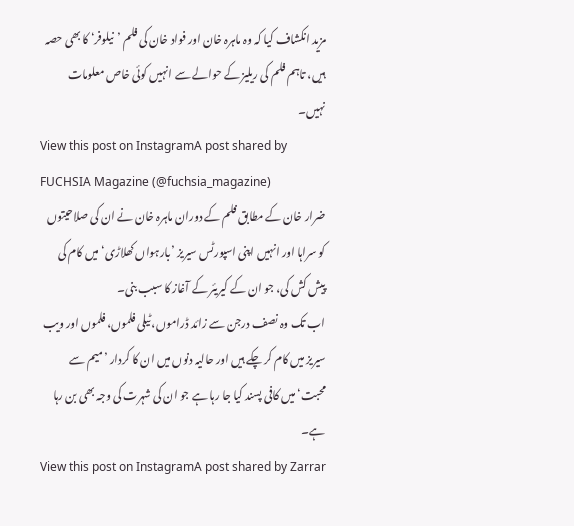مزید انکشاف کیا کہ وہ ماہرہ خان اور فواد خان کی فلم ’نیلوفر‘ کا بھی حصہ ہیں، تاہم فلم کی ریلیز کے حوالے سے انہیں کوئی خاص معلومات نہیں۔
View this post on InstagramA post shared by FUCHSIA Magazine (@fuchsia_magazine)
ضرار خان کے مطابق فلم کے دوران ماہرہ خان نے ان کی صلاحیتوں کو سراہا اور انہیں اپنی اسپورٹس سیریز ’بارہواں کھلاڑی‘ میں کام کی پیش کش کی، جو ان کے کیریئر کے آغاز کا سبب بنی۔
اب تک وہ نصف درجن سے زائد ڈراموں، ٹیلی فلموں، فلموں اور ویب سیریز میں کام کر چکے ہیں اور حالیہ دنوں میں ان کا کردار ’میم سے محبت‘ میں کافی پسند کیا جا رہا ہے جو ان کی شہرت کی وجہ بھی بن رہا ہے۔
View this post on InstagramA post shared by Zarrar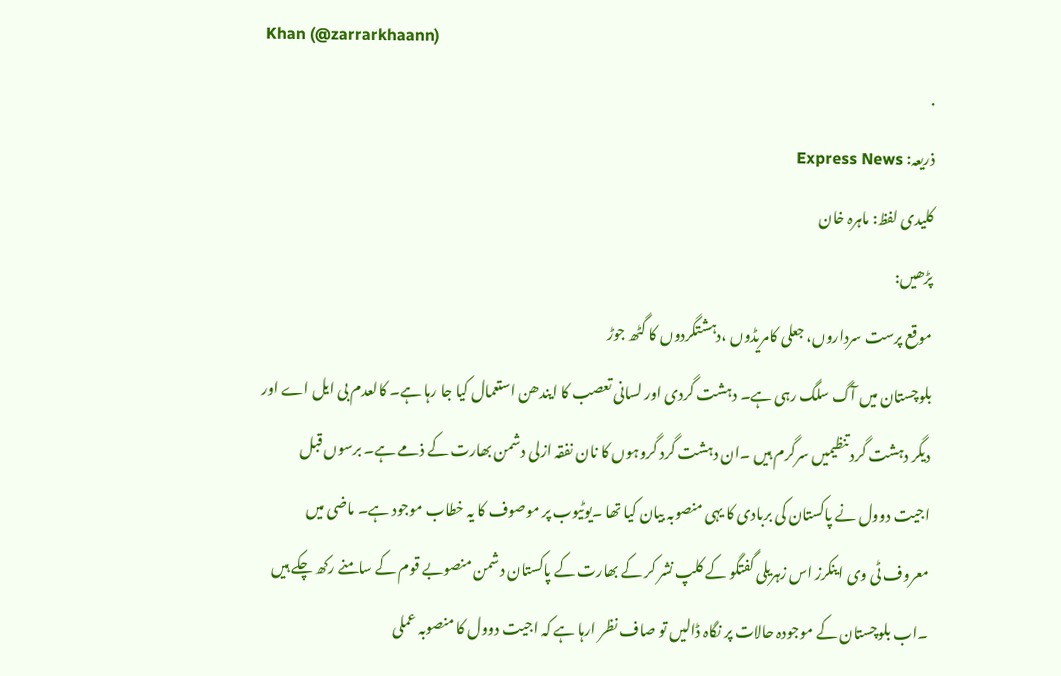Khan (@zarrarkhaann)
.
ذریعہ: Express News
کلیدی لفظ: ماہرہ خان
پڑھیں:
موقع پرست سرداروں، جعلی کامریڈوں ،دہشتگردوں کا گٹھ جوڑ
بلوچستان میں آگ سلگ رہی ہے۔ دہشت گردی اور لسانی تعصب کا ایندھن استعمال کیا جا رہا ہے۔ کالعدم بی ایل اے اور دیگر دہشت گرد تنظیمیں سرگرم ہیں ۔ان دہشت گرد گروہوں کا نان نفقہ ازلی دشمن بھارت کے ذمے ہے۔ برسوں قبل اجیت دوول نے پاکستان کی بربادی کا یہی منصوبہ بیان کیا تھا ۔یوٹیوب پر موصوف کا یہ خطاب موجود ہے۔ ماضی میں معروف ٹی وی اینکرز اس زہریلی گفتگو کے کلپ نشر کر کے بھارت کے پاکستان دشمن منصوبے قوم کے سامنے رکھ چکے ہیں ۔اب بلوچستان کے موجودہ حالات پر نگاہ ڈالیں تو صاف نظر ارہا ہے کہ اجیت دوول کا منصوبہ عملی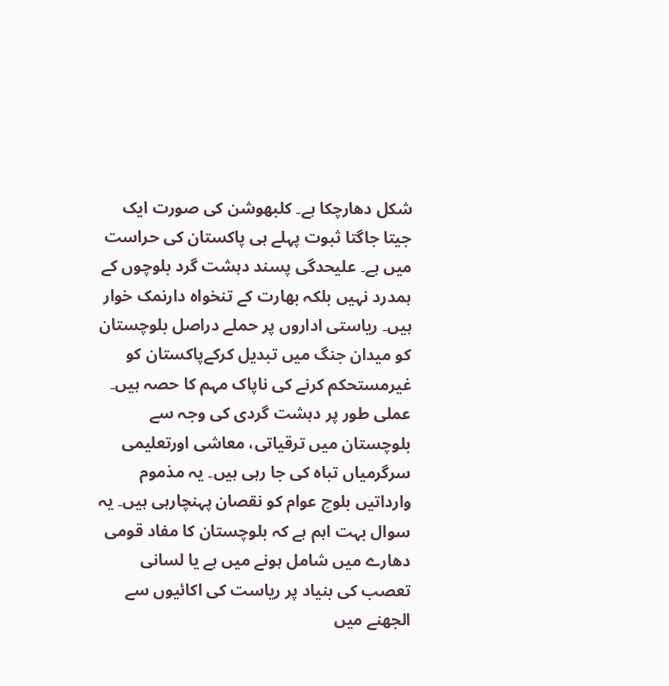شکل دھارچکا ہے۔ کلبھوشن کی صورت ایک جیتا جاگتا ثبوت پہلے ہی پاکستان کی حراست میں ہے۔ علیحدگی پسند دہشت گرد بلوچوں کے ہمدرد نہیں بلکہ بھارت کے تنخواہ دارنمک خوار ہیں۔ ریاستی اداروں پر حملے دراصل بلوچستان کو میدان جنگ میں تبدیل کرکےپاکستان کو غیرمستحکم کرنے کی ناپاک مہم کا حصہ ہیں۔ عملی طور پر دہشت گردی کی وجہ سے بلوچستان میں ترقیاتی، معاشی اورتعلیمی سرگرمیاں تباہ کی جا رہی ہیں۔ یہ مذموم وارداتیں بلوچ عوام کو نقصان پہنچارہی ہیں۔ یہ سوال بہت اہم ہے کہ بلوچستان کا مفاد قومی دھارے میں شامل ہونے میں ہے یا لسانی تعصب کی بنیاد پر ریاست کی اکائیوں سے الجھنے میں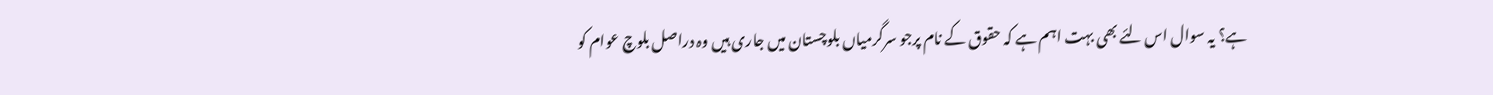ہے؟ یہ سوال اس لئے بھی بہت اہم ہے کہ حقوق کے نام پرجو سرگرمیاں بلوچستان میں جاری ہیں وہ دراصل بلوچ عوام کو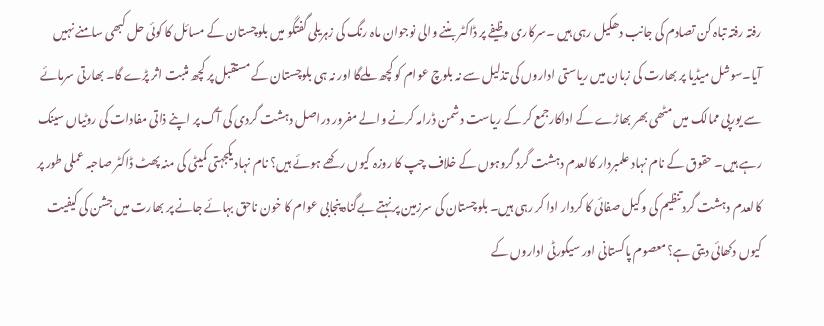رفتہ رفتہ تباہ کن تصادم کی جانب دھکیل رہی ہیں ۔سرکاری وظیفے پر ڈاکٹر بننے والی نوجوان ماہ رنگ کی زہریلی گفتگو میں بلوچستان کے مسائل کا کوئی حل کبھی سامنے نہیں آیا۔سوشل میڈیا پر بھارت کی زبان میں ریاستی اداروں کی تذلیل سے نہ بلوچ عوام کو کچھ ملےگا اور نہ ہی بلوچستان کے مستقبل پر کچھ مثبت اثر پڑے گا۔ بھارتی سرمائے سے یورپی ممالک میں مٹھی بھر بھاڑے کے اداکارجمع کر کے ریاست دشمن ڈرامہ کرنے والے مفرور دراصل دہشت گردی کی آگ پر اپنے ذاتی مفادات کی روٹیاں سینک رہے ہیں۔ حقوق کے نام نہاد علمبردار کالعدم دہشت گرد گروہوں کے خلاف چپ کا روزہ کیوں رکھے ہوئے ہیں؟ نام نہاد یکجہتی کمیٹی کی منہ پھٹ ڈاکٹر صاحبہ عملی طور پر کالعدم دہشت گرد تنظیم کی وکیل صفائی کا کردار ادا کر رہی ہیں۔ بلوچستان کی سرزمین پر نہتے بےگناہ پنجابی عوام کا خون ناحق بہائے جانے پر بھارت میں جشن کی کیفیت کیوں دکھائی دیتی ہے؟معصوم پاکستانی اور سیکورٹی اداروں کے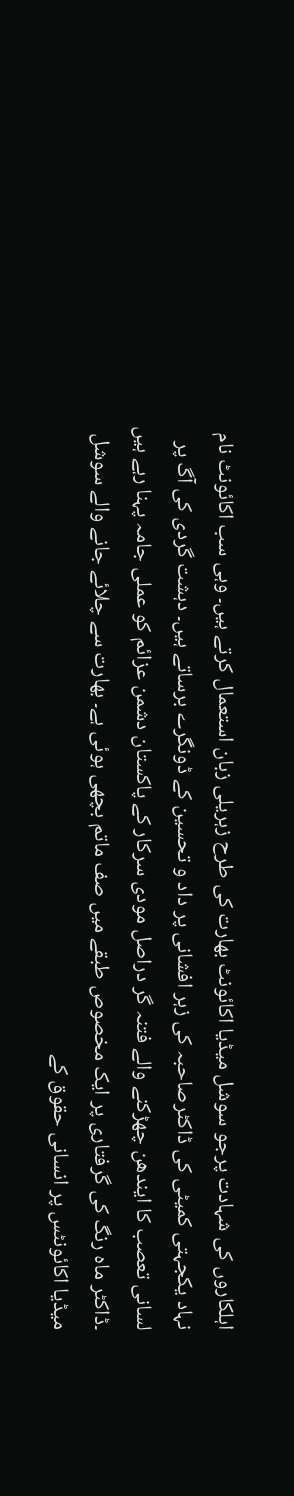اہلکاروں کی شہادت پرجو سوشل میڈیا اکائونٹ بھارت کی طرح زہریلی زبان استعمال کرتے ہیں۔ وہی سب اکائونٹ نام نہاد یکجہتی کمیٹی کی ڈاکٹرصاحبہ کی زہر افشانی پر داد و تحسین کے ڈونگرے برساتے ہیں۔ دہشت گردی کی آگ پر لسانی تعصب کا ایندھن چھڑکنے والے فتنہ گر دراصل مودی سرکار کے پاکستان دشمن عزائم کو عملی جامہ پہنا رہے ہیں ۔ڈاکٹر ماہ رنگ کی گرفتاری پر ایک مخصوص طبقے میں صف ماتم بچھی ہوئی ہے۔ بھارت سے چلائے جانے والے سوشل میڈیا اکائونٹس پر انسانی حقوق کے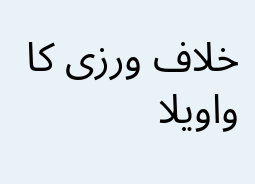خلاف ورزی کا واویلا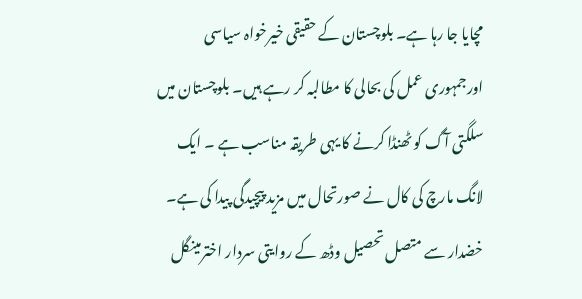مچایا جا رہا ہے۔ بلوچستان کے حقیقی خیرخواہ سیاسی اورجمہوری عمل کی بحالی کا مطالبہ کر رہے ہیں۔ بلوچستان میں سلگتی آگ کو ٹھنڈا کرنے کا یہی طریقہ مناسب ہے ۔ ایک لانگ مارچ کی کال نے صورتحال میں مزید پیچیدگی پیدا کی ہے۔
خضدار سے متصل تحصیل وڈھ کے روایتی سردار اخترمینگل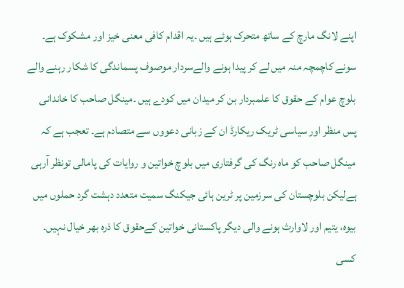اپنے لانگ مارچ کے ساتھ متحرک ہوئے ہیں ۔یہ اقدام کافی معنی خیز اور مشکوک ہے۔ سونے کاچمچہ منہ میں لے کر پیدا ہونے والےسردار موصوف پسماندگی کا شکار رہنے والے بلوچ عوام کے حقوق کا علمبردار بن کر میدان میں کودے ہیں ۔مینگل صاحب کا خاندانی پس منظر اور سیاسی ٹریک ریکارڈ ان کے زبانی دعووں سے متصادم ہے۔ تعجب ہے کہ مینگل صاحب کو ماہ رنگ کی گرفتاری میں بلوچ خواتین و روایات کی پامالی تونظر آرہی ہےلیکن بلوچستان کی سرزمین پر ٹرین ہائی جیکنگ سمیت متعدد دہشت گرد حملوں میں بیوہ، یتیم اور لاوارث ہونے والی دیگر پاکستانی خواتین کےحقوق کا ذرہ بھر خیال نہیں۔ کسی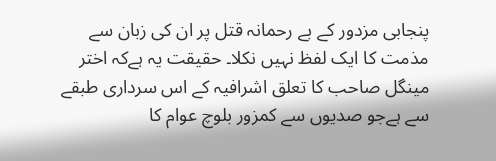پنجابی مزدور کے بے رحمانہ قتل پر ان کی زبان سے مذمت کا ایک لفظ نہیں نکلا۔ حقیقت یہ ہےکہ اختر مینگل صاحب کا تعلق اشرافیہ کے اس سرداری طبقے سے ہےجو صدیوں سے کمزور بلوچ عوام کا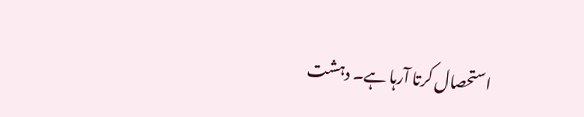استحصال کرتا آرہا ہے۔ دہشت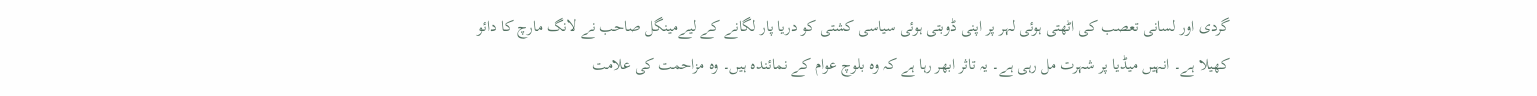گردی اور لسانی تعصب کی اٹھتی ہوئی لہر پر اپنی ڈوبتی ہوئی سیاسی کشتی کو دریا پار لگانے کے لیےمینگل صاحب نے لانگ مارچ کا دائو کھیلا ہے۔ انہیں میڈیا پر شہرت مل رہی ہے۔ یہ تاثر ابھر رہا ہے کہ وہ بلوچ عوام کے نمائندہ ہیں۔ وہ مزاحمت کی علامت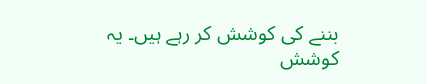بننے کی کوشش کر رہے ہیں۔ یہ کوشش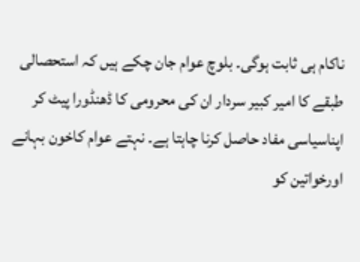ناکام ہی ثابت ہوگی۔ بلوچ عوام جان چکے ہیں کہ استحصالی طبقے کا امیر کبیر سردار ان کی محرومی کا ڈھنڈورا پیٹ کر اپناسیاسی مفاد حاصل کرنا چاہتا ہے۔ نہتے عوام کاخون بہانے اورخواتین کو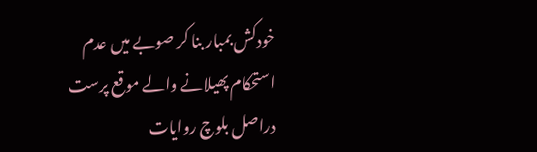خودکش بمبار بنا کر صوبے میں عدم استحکام پھیلانے والے موقع پرست دراصل بلوچ روایات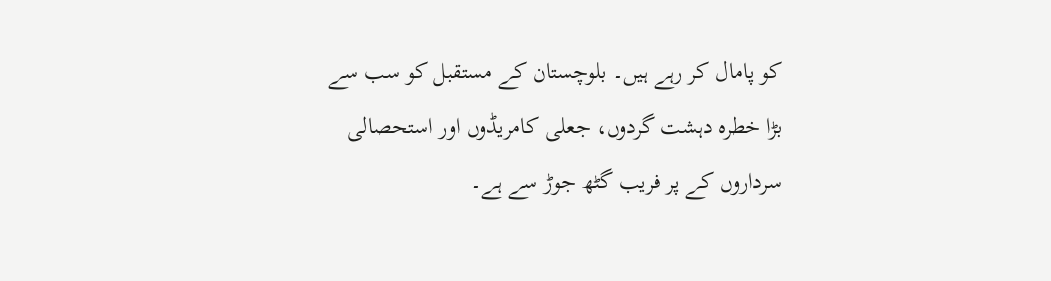کو پامال کر رہے ہیں۔ بلوچستان کے مستقبل کو سب سے بڑا خطرہ دہشت گردوں، جعلی کامریڈوں اور استحصالی سرداروں کے پر فریب گٹھ جوڑ سے ہے۔